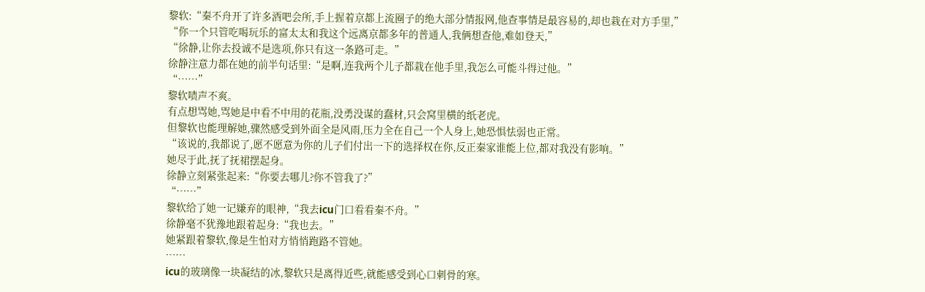黎软:“秦不舟开了许多酒吧会所,手上握着京都上流圈子的绝大部分情报网,他查事情是最容易的,却也栽在对方手里,”
“你一个只管吃喝玩乐的富太太和我这个远离京都多年的普通人,我俩想查他,难如登天,”
“徐静,让你去投诚不是选项,你只有这一条路可走。”
徐静注意力都在她的前半句话里:“是啊,连我两个儿子都栽在他手里,我怎么可能斗得过他。”
“……”
黎软啧声不爽。
有点想骂她,骂她是中看不中用的花瓶,没勇没谋的蠢材,只会窝里横的纸老虎。
但黎软也能理解她,骤然感受到外面全是风雨,压力全在自己一个人身上,她恐惧怯弱也正常。
“该说的,我都说了,愿不愿意为你的儿子们付出一下的选择权在你,反正秦家谁能上位,都对我没有影响。”
她尽于此,抚了抚裙摆起身。
徐静立刻紧张起来:“你要去哪儿?你不管我了?”
“……”
黎软给了她一记嫌弃的眼神,“我去icu门口看看秦不舟。”
徐静毫不犹豫地跟着起身:“我也去。”
她紧跟着黎软,像是生怕对方悄悄跑路不管她。
……
icu的玻璃像一块凝结的冰,黎软只是离得近些,就能感受到心口刺骨的寒。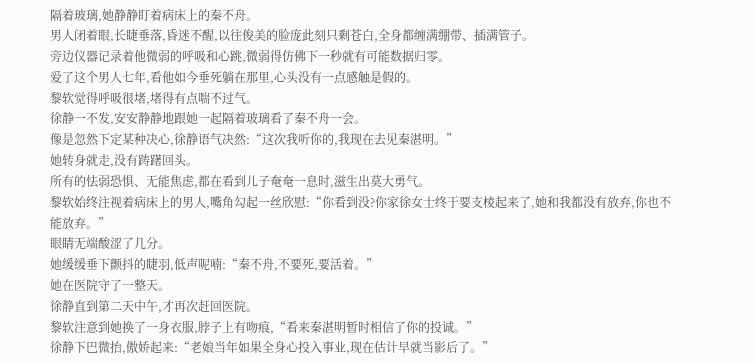隔着玻璃,她静静盯着病床上的秦不舟。
男人闭着眼,长睫垂落,昏迷不醒,以往俊美的脸庞此刻只剩苍白,全身都缠满绷带、插满管子。
旁边仪器记录着他微弱的呼吸和心跳,微弱得仿佛下一秒就有可能数据归零。
爱了这个男人七年,看他如今垂死躺在那里,心头没有一点感触是假的。
黎软觉得呼吸很堵,堵得有点喘不过气。
徐静一不发,安安静静地跟她一起隔着玻璃看了秦不舟一会。
像是忽然下定某种决心,徐静语气决然:“这次我听你的,我现在去见秦湛明。”
她转身就走,没有踌躇回头。
所有的怯弱恐惧、无能焦虑,都在看到儿子奄奄一息时,滋生出莫大勇气。
黎软始终注视着病床上的男人,嘴角勾起一丝欣慰:“你看到没?你家徐女士终于要支棱起来了,她和我都没有放弃,你也不能放弃。”
眼睛无端酸涩了几分。
她缓缓垂下颤抖的睫羽,低声呢喃:“秦不舟,不要死,要活着。”
她在医院守了一整天。
徐静直到第二天中午,才再次赶回医院。
黎软注意到她换了一身衣服,脖子上有吻痕,“看来秦湛明暂时相信了你的投诚。”
徐静下巴微抬,傲娇起来:“老娘当年如果全身心投入事业,现在估计早就当影后了。”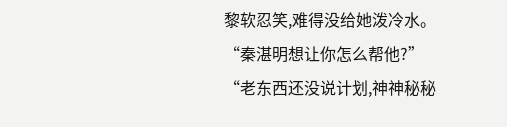黎软忍笑,难得没给她泼冷水。
“秦湛明想让你怎么帮他?”
“老东西还没说计划,神神秘秘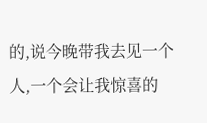的,说今晚带我去见一个人,一个会让我惊喜的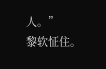人。”
黎软怔住。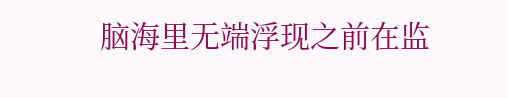脑海里无端浮现之前在监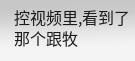控视频里,看到了那个跟牧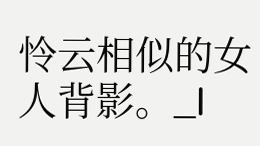怜云相似的女人背影。_l